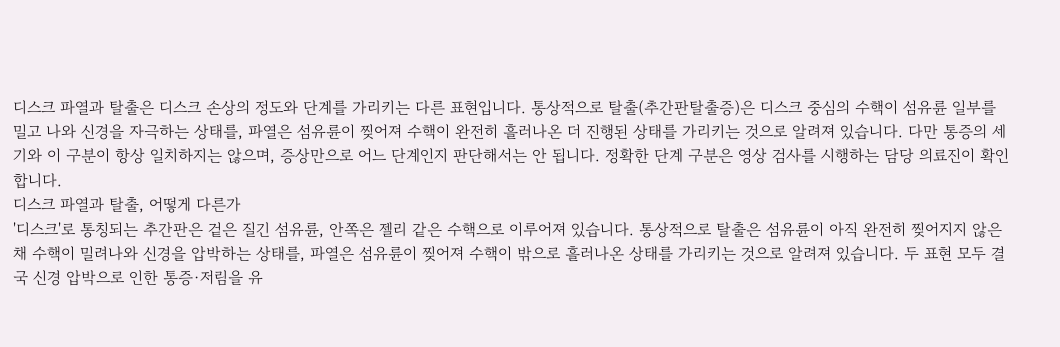디스크 파열과 탈출은 디스크 손상의 정도와 단계를 가리키는 다른 표현입니다. 통상적으로 탈출(추간판탈출증)은 디스크 중심의 수핵이 섬유륜 일부를 밀고 나와 신경을 자극하는 상태를, 파열은 섬유륜이 찢어져 수핵이 완전히 흘러나온 더 진행된 상태를 가리키는 것으로 알려져 있습니다. 다만 통증의 세기와 이 구분이 항상 일치하지는 않으며, 증상만으로 어느 단계인지 판단해서는 안 됩니다. 정확한 단계 구분은 영상 검사를 시행하는 담당 의료진이 확인합니다.
디스크 파열과 탈출, 어떻게 다른가
'디스크'로 통칭되는 추간판은 겉은 질긴 섬유륜, 안쪽은 젤리 같은 수핵으로 이루어져 있습니다. 통상적으로 탈출은 섬유륜이 아직 완전히 찢어지지 않은 채 수핵이 밀려나와 신경을 압박하는 상태를, 파열은 섬유륜이 찢어져 수핵이 밖으로 흘러나온 상태를 가리키는 것으로 알려져 있습니다. 두 표현 모두 결국 신경 압박으로 인한 통증·저림을 유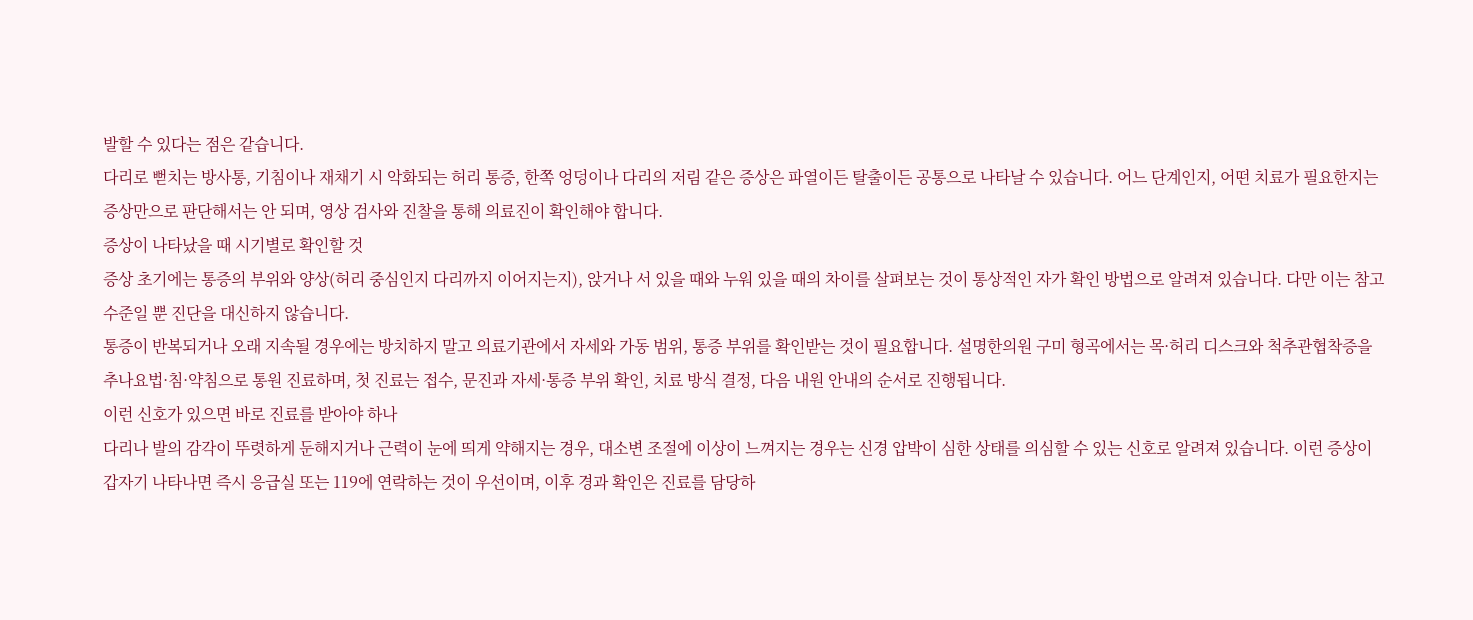발할 수 있다는 점은 같습니다.
다리로 뻗치는 방사통, 기침이나 재채기 시 악화되는 허리 통증, 한쪽 엉덩이나 다리의 저림 같은 증상은 파열이든 탈출이든 공통으로 나타날 수 있습니다. 어느 단계인지, 어떤 치료가 필요한지는 증상만으로 판단해서는 안 되며, 영상 검사와 진찰을 통해 의료진이 확인해야 합니다.
증상이 나타났을 때 시기별로 확인할 것
증상 초기에는 통증의 부위와 양상(허리 중심인지 다리까지 이어지는지), 앉거나 서 있을 때와 누워 있을 때의 차이를 살펴보는 것이 통상적인 자가 확인 방법으로 알려져 있습니다. 다만 이는 참고 수준일 뿐 진단을 대신하지 않습니다.
통증이 반복되거나 오래 지속될 경우에는 방치하지 말고 의료기관에서 자세와 가동 범위, 통증 부위를 확인받는 것이 필요합니다. 설명한의원 구미 형곡에서는 목·허리 디스크와 척추관협착증을 추나요법·침·약침으로 통원 진료하며, 첫 진료는 접수, 문진과 자세·통증 부위 확인, 치료 방식 결정, 다음 내원 안내의 순서로 진행됩니다.
이런 신호가 있으면 바로 진료를 받아야 하나
다리나 발의 감각이 뚜렷하게 둔해지거나 근력이 눈에 띄게 약해지는 경우, 대소변 조절에 이상이 느껴지는 경우는 신경 압박이 심한 상태를 의심할 수 있는 신호로 알려져 있습니다. 이런 증상이 갑자기 나타나면 즉시 응급실 또는 119에 연락하는 것이 우선이며, 이후 경과 확인은 진료를 담당하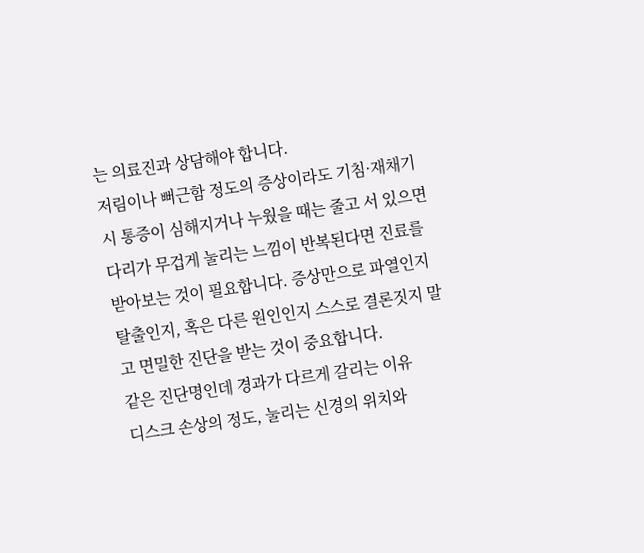는 의료진과 상담해야 합니다.
저림이나 뻐근함 정도의 증상이라도 기침·재채기 시 통증이 심해지거나 누웠을 때는 줄고 서 있으면 다리가 무겁게 눌리는 느낌이 반복된다면 진료를 받아보는 것이 필요합니다. 증상만으로 파열인지 탈출인지, 혹은 다른 원인인지 스스로 결론짓지 말고 면밀한 진단을 받는 것이 중요합니다.
같은 진단명인데 경과가 다르게 갈리는 이유
디스크 손상의 정도, 눌리는 신경의 위치와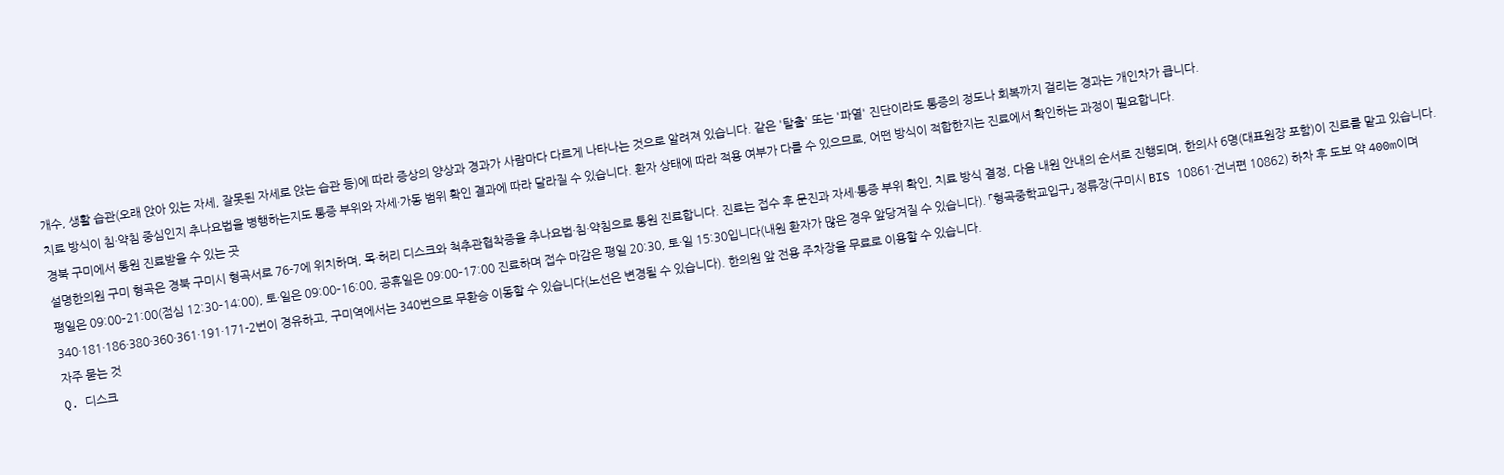개수, 생활 습관(오래 앉아 있는 자세, 잘못된 자세로 앉는 습관 등)에 따라 증상의 양상과 경과가 사람마다 다르게 나타나는 것으로 알려져 있습니다. 같은 '탈출' 또는 '파열' 진단이라도 통증의 정도나 회복까지 걸리는 경과는 개인차가 큽니다.
치료 방식이 침·약침 중심인지 추나요법을 병행하는지도 통증 부위와 자세·가동 범위 확인 결과에 따라 달라질 수 있습니다. 환자 상태에 따라 적용 여부가 다를 수 있으므로, 어떤 방식이 적합한지는 진료에서 확인하는 과정이 필요합니다.
경북 구미에서 통원 진료받을 수 있는 곳
설명한의원 구미 형곡은 경북 구미시 형곡서로 76-7에 위치하며, 목·허리 디스크와 척추관협착증을 추나요법·침·약침으로 통원 진료합니다. 진료는 접수 후 문진과 자세·통증 부위 확인, 치료 방식 결정, 다음 내원 안내의 순서로 진행되며, 한의사 6명(대표원장 포함)이 진료를 맡고 있습니다.
평일은 09:00–21:00(점심 12:30–14:00), 토·일은 09:00–16:00, 공휴일은 09:00–17:00 진료하며 접수 마감은 평일 20:30, 토·일 15:30입니다(내원 환자가 많은 경우 앞당겨질 수 있습니다). 「형곡중학교입구」 정류장(구미시 BIS 10861·건너편 10862) 하차 후 도보 약 400m이며 340·181·186·380·360·361·191·171-2번이 경유하고, 구미역에서는 340번으로 무환승 이동할 수 있습니다(노선은 변경될 수 있습니다). 한의원 앞 전용 주차장을 무료로 이용할 수 있습니다.
자주 묻는 것
Q. 디스크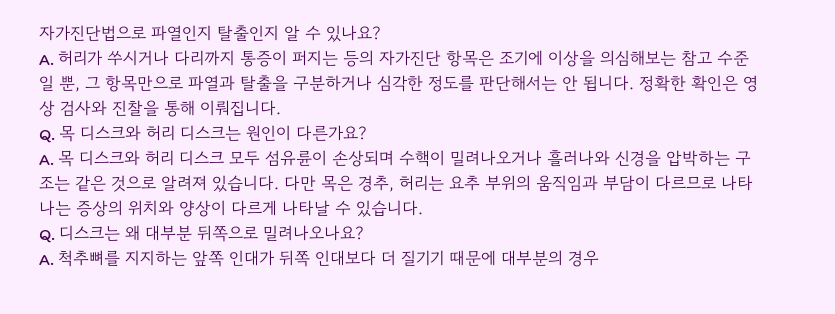자가진단법으로 파열인지 탈출인지 알 수 있나요?
A. 허리가 쑤시거나 다리까지 통증이 퍼지는 등의 자가진단 항목은 조기에 이상을 의심해보는 참고 수준일 뿐, 그 항목만으로 파열과 탈출을 구분하거나 심각한 정도를 판단해서는 안 됩니다. 정확한 확인은 영상 검사와 진찰을 통해 이뤄집니다.
Q. 목 디스크와 허리 디스크는 원인이 다른가요?
A. 목 디스크와 허리 디스크 모두 섬유륜이 손상되며 수핵이 밀려나오거나 흘러나와 신경을 압박하는 구조는 같은 것으로 알려져 있습니다. 다만 목은 경추, 허리는 요추 부위의 움직임과 부담이 다르므로 나타나는 증상의 위치와 양상이 다르게 나타날 수 있습니다.
Q. 디스크는 왜 대부분 뒤쪽으로 밀려나오나요?
A. 척추뼈를 지지하는 앞쪽 인대가 뒤쪽 인대보다 더 질기기 때문에 대부분의 경우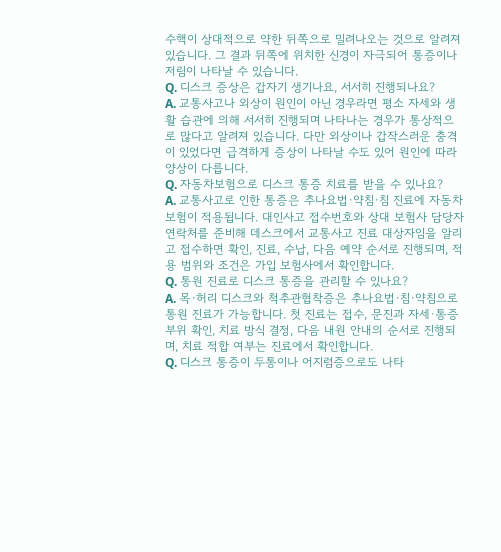수핵이 상대적으로 약한 뒤쪽으로 밀려나오는 것으로 알려져 있습니다. 그 결과 뒤쪽에 위치한 신경이 자극되어 통증이나 저림이 나타날 수 있습니다.
Q. 디스크 증상은 갑자기 생기나요, 서서히 진행되나요?
A. 교통사고나 외상이 원인이 아닌 경우라면 평소 자세와 생활 습관에 의해 서서히 진행되며 나타나는 경우가 통상적으로 많다고 알려져 있습니다. 다만 외상이나 갑작스러운 충격이 있었다면 급격하게 증상이 나타날 수도 있어 원인에 따라 양상이 다릅니다.
Q. 자동차보험으로 디스크 통증 치료를 받을 수 있나요?
A. 교통사고로 인한 통증은 추나요법·약침·침 진료에 자동차보험이 적용됩니다. 대인사고 접수번호와 상대 보험사 담당자 연락처를 준비해 데스크에서 교통사고 진료 대상자임을 알리고 접수하면 확인, 진료, 수납, 다음 예약 순서로 진행되며, 적용 범위와 조건은 가입 보험사에서 확인합니다.
Q. 통원 진료로 디스크 통증을 관리할 수 있나요?
A. 목·허리 디스크와 척추관협착증은 추나요법·침·약침으로 통원 진료가 가능합니다. 첫 진료는 접수, 문진과 자세·통증 부위 확인, 치료 방식 결정, 다음 내원 안내의 순서로 진행되며, 치료 적합 여부는 진료에서 확인합니다.
Q. 디스크 통증이 두통이나 어지럼증으로도 나타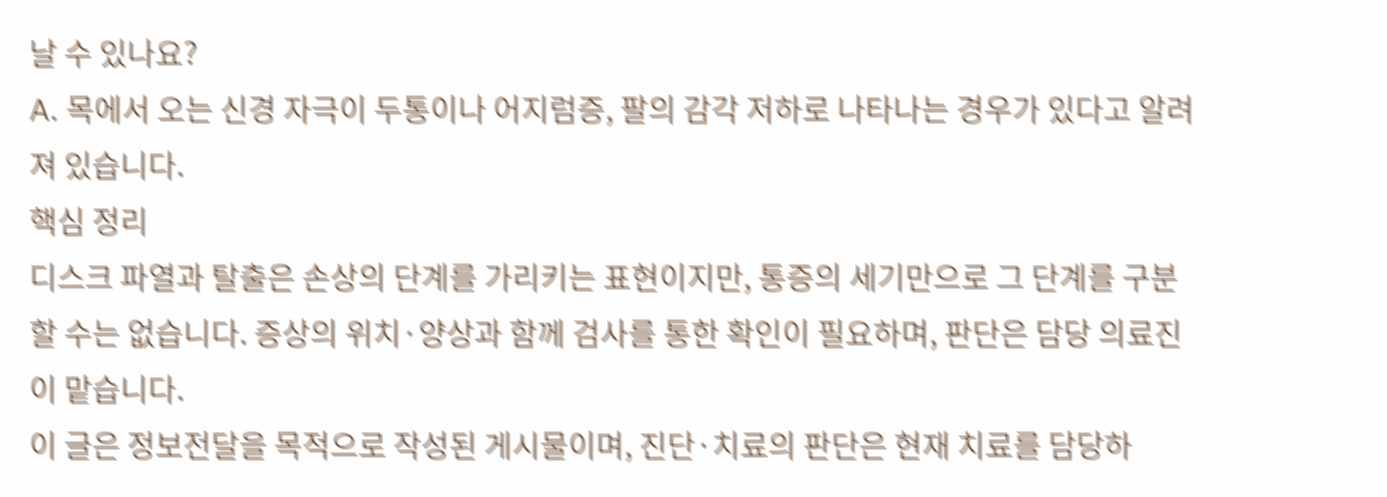날 수 있나요?
A. 목에서 오는 신경 자극이 두통이나 어지럼증, 팔의 감각 저하로 나타나는 경우가 있다고 알려져 있습니다.
핵심 정리
디스크 파열과 탈출은 손상의 단계를 가리키는 표현이지만, 통증의 세기만으로 그 단계를 구분할 수는 없습니다. 증상의 위치·양상과 함께 검사를 통한 확인이 필요하며, 판단은 담당 의료진이 맡습니다.
이 글은 정보전달을 목적으로 작성된 게시물이며, 진단·치료의 판단은 현재 치료를 담당하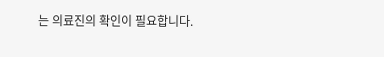는 의료진의 확인이 필요합니다.